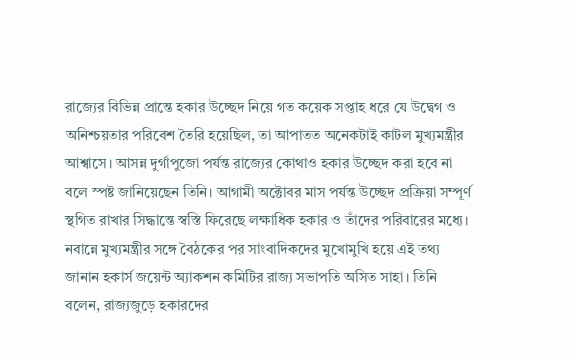রাজ্যের বিভিন্ন প্রান্তে হকার উচ্ছেদ নিয়ে গত কয়েক সপ্তাহ ধরে যে উদ্বেগ ও অনিশ্চয়তার পরিবেশ তৈরি হয়েছিল, তা আপাতত অনেকটাই কাটল মুখ্যমন্ত্রীর আশ্বাসে। আসন্ন দুর্গাপুজো পর্যন্ত রাজ্যের কোথাও হকার উচ্ছেদ করা হবে না বলে স্পষ্ট জানিয়েছেন তিনি। আগামী অক্টোবর মাস পর্যন্ত উচ্ছেদ প্রক্রিয়া সম্পূর্ণ স্থগিত রাখার সিদ্ধান্তে স্বস্তি ফিরেছে লক্ষাধিক হকার ও তাঁদের পরিবারের মধ্যে।
নবান্নে মুখ্যমন্ত্রীর সঙ্গে বৈঠকের পর সাংবাদিকদের মুখোমুখি হয়ে এই তথ্য জানান হকার্স জয়েন্ট অ্যাকশন কমিটির রাজ্য সভাপতি অসিত সাহা। তিনি বলেন, রাজ্যজুড়ে হকারদের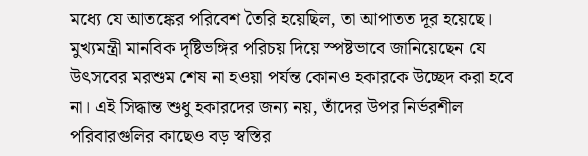মধ্যে যে আতঙ্কের পরিবেশ তৈরি হয়েছিল, তা আপাতত দূর হয়েছে। মুখ্যমন্ত্রী মানবিক দৃষ্টিভঙ্গির পরিচয় দিয়ে স্পষ্টভাবে জানিয়েছেন যে উৎসবের মরশুম শেষ না হওয়া পর্যন্ত কোনও হকারকে উচ্ছেদ করা হবে না। এই সিদ্ধান্ত শুধু হকারদের জন্য নয়, তাঁদের উপর নির্ভরশীল পরিবারগুলির কাছেও বড় স্বস্তির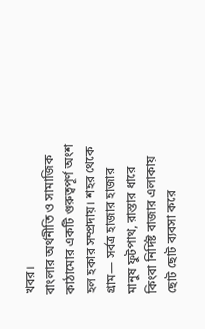খবর।
বাংলার অর্থনীতি ও সামাজিক কাঠামোর একটি গুরুত্বপূর্ণ অংশ হল হকার সম্প্রদায়। শহর থেকে গ্রাম— সর্বত্র হাজার হাজার মানুষ ফুটপাথ, রাস্তার ধারে কিংবা নির্দিষ্ট বাজার এলাকায় ছোট ছোট ব্যবসা করে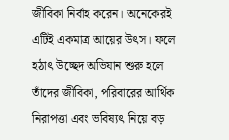জীবিকা নির্বাহ করেন। অনেকেরই এটিই একমাত্র আয়ের উৎস। ফলে হঠাৎ উচ্ছেদ অভিযান শুরু হলে তাঁদের জীবিকা, পরিবারের আর্থিক নিরাপত্তা এবং ভবিষ্যৎ নিয়ে বড়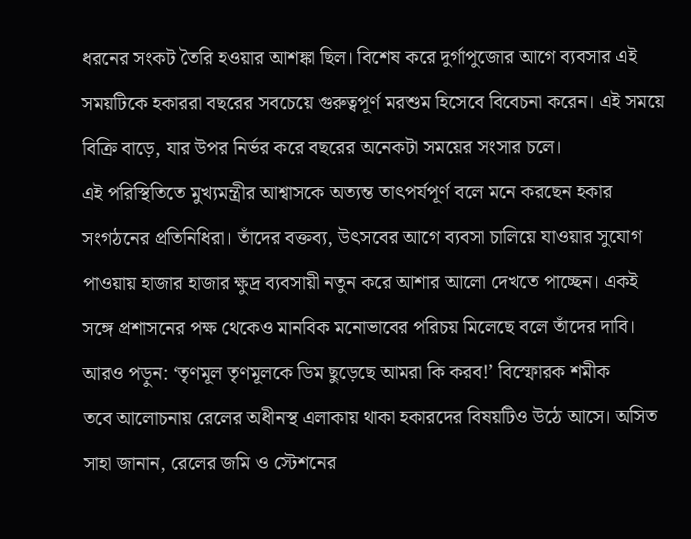ধরনের সংকট তৈরি হওয়ার আশঙ্কা ছিল। বিশেষ করে দুর্গাপুজোর আগে ব্যবসার এই সময়টিকে হকাররা বছরের সবচেয়ে গুরুত্বপূর্ণ মরশুম হিসেবে বিবেচনা করেন। এই সময়ে বিক্রি বাড়ে, যার উপর নির্ভর করে বছরের অনেকটা সময়ের সংসার চলে।
এই পরিস্থিতিতে মুখ্যমন্ত্রীর আশ্বাসকে অত্যন্ত তাৎপর্যপূর্ণ বলে মনে করছেন হকার সংগঠনের প্রতিনিধিরা। তাঁদের বক্তব্য, উৎসবের আগে ব্যবসা চালিয়ে যাওয়ার সুযোগ পাওয়ায় হাজার হাজার ক্ষুদ্র ব্যবসায়ী নতুন করে আশার আলো দেখতে পাচ্ছেন। একই সঙ্গে প্রশাসনের পক্ষ থেকেও মানবিক মনোভাবের পরিচয় মিলেছে বলে তাঁদের দাবি।
আরও পড়ুন: ‘তৃণমূল তৃণমূলকে ডিম ছুড়েছে আমরা কি করব!’ বিস্ফোরক শমীক
তবে আলোচনায় রেলের অধীনস্থ এলাকায় থাকা হকারদের বিষয়টিও উঠে আসে। অসিত সাহা জানান, রেলের জমি ও স্টেশনের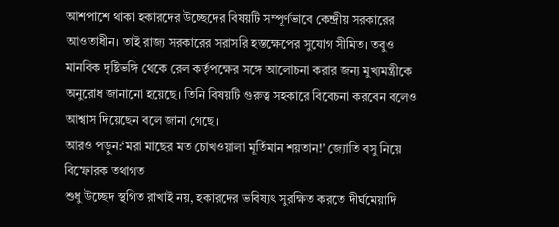আশপাশে থাকা হকারদের উচ্ছেদের বিষয়টি সম্পূর্ণভাবে কেন্দ্রীয় সরকারের আওতাধীন। তাই রাজ্য সরকারের সরাসরি হস্তক্ষেপের সুযোগ সীমিত। তবুও মানবিক দৃষ্টিভঙ্গি থেকে রেল কর্তৃপক্ষের সঙ্গে আলোচনা করার জন্য মুখ্যমন্ত্রীকে অনুরোধ জানানো হয়েছে। তিনি বিষয়টি গুরুত্ব সহকারে বিবেচনা করবেন বলেও আশ্বাস দিয়েছেন বলে জানা গেছে।
আরও পড়ুন:‘মরা মাছের মত চোখওয়ালা মূর্তিমান শয়তান!’ জ্যোতি বসু নিয়ে বিস্ফোরক তথাগত
শুধু উচ্ছেদ স্থগিত রাখাই নয়, হকারদের ভবিষ্যৎ সুরক্ষিত করতে দীর্ঘমেয়াদি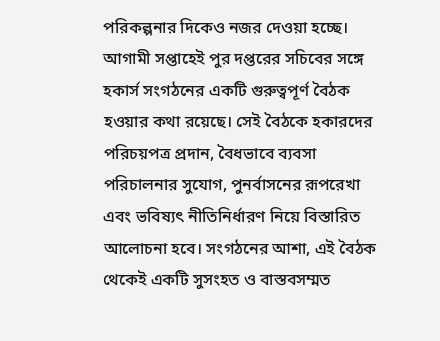পরিকল্পনার দিকেও নজর দেওয়া হচ্ছে। আগামী সপ্তাহেই পুর দপ্তরের সচিবের সঙ্গে হকার্স সংগঠনের একটি গুরুত্বপূর্ণ বৈঠক হওয়ার কথা রয়েছে। সেই বৈঠকে হকারদের পরিচয়পত্র প্রদান, বৈধভাবে ব্যবসা পরিচালনার সুযোগ, পুনর্বাসনের রূপরেখা এবং ভবিষ্যৎ নীতিনির্ধারণ নিয়ে বিস্তারিত আলোচনা হবে। সংগঠনের আশা, এই বৈঠক থেকেই একটি সুসংহত ও বাস্তবসম্মত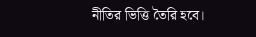নীতির ভিত্তি তৈরি হবে।